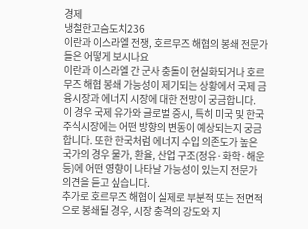경제
냉철한고슴도치236
이란과 이스라엘 전쟁, 호르무즈 해협의 봉쇄 전문가들은 어떻게 보시나요
이란과 이스라엘 간 군사 충돌이 현실화되거나 호르무즈 해협 봉쇄 가능성이 제기되는 상황에서 국제 금융시장과 에너지 시장에 대한 전망이 궁금합니다.
이 경우 국제 유가와 글로벌 증시, 특히 미국 및 한국 주식시장에는 어떤 방향의 변동이 예상되는지 궁금합니다. 또한 한국처럼 에너지 수입 의존도가 높은 국가의 경우 물가, 환율, 산업 구조(정유·화학·해운 등)에 어떤 영향이 나타날 가능성이 있는지 전문가 의견을 듣고 싶습니다.
추가로 호르무즈 해협이 실제로 부분적 또는 전면적으로 봉쇄될 경우, 시장 충격의 강도와 지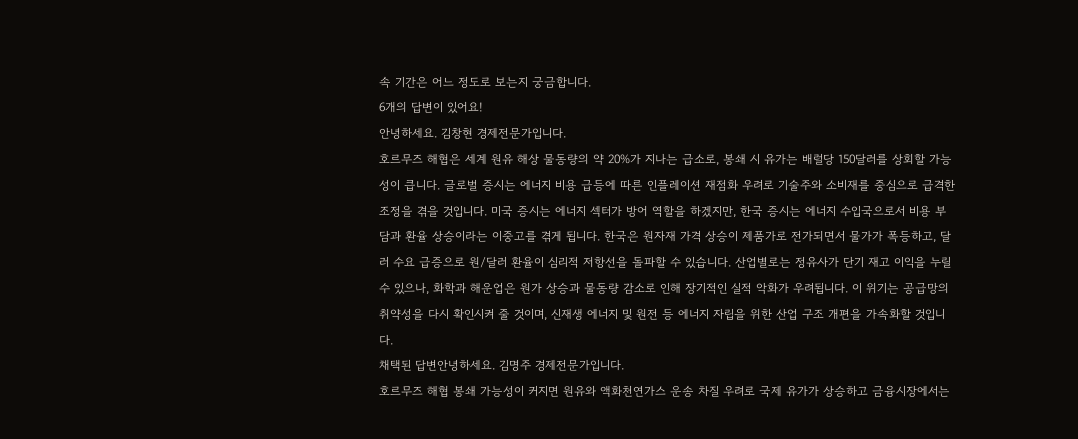속 기간은 어느 정도로 보는지 궁금합니다.
6개의 답변이 있어요!
안녕하세요. 김창현 경제전문가입니다.
호르무즈 해협은 세계 원유 해상 물동량의 약 20%가 지나는 급소로, 봉쇄 시 유가는 배럴당 150달러를 상회할 가능성이 큽니다. 글로벌 증시는 에너지 비용 급등에 따른 인플레이션 재점화 우려로 기술주와 소비재를 중심으로 급격한 조정을 겪을 것입니다. 미국 증시는 에너지 섹터가 방어 역할을 하겠지만, 한국 증시는 에너지 수입국으로서 비용 부담과 환율 상승이라는 이중고를 겪게 됩니다. 한국은 원자재 가격 상승이 제품가로 전가되면서 물가가 폭등하고, 달러 수요 급증으로 원/달러 환율이 심리적 저항선을 돌파할 수 있습니다. 산업별로는 정유사가 단기 재고 이익을 누릴 수 있으나, 화학과 해운업은 원가 상승과 물동량 감소로 인해 장기적인 실적 악화가 우려됩니다. 이 위기는 공급망의 취약성을 다시 확인시켜 줄 것이며, 신재생 에너지 및 원전 등 에너지 자립을 위한 산업 구조 개편을 가속화할 것입니다.
채택된 답변안녕하세요. 김명주 경제전문가입니다.
호르무즈 해협 봉쇄 가능성이 커지면 원유와 액화천연가스 운송 차질 우려로 국제 유가가 상승하고 금융시장에서는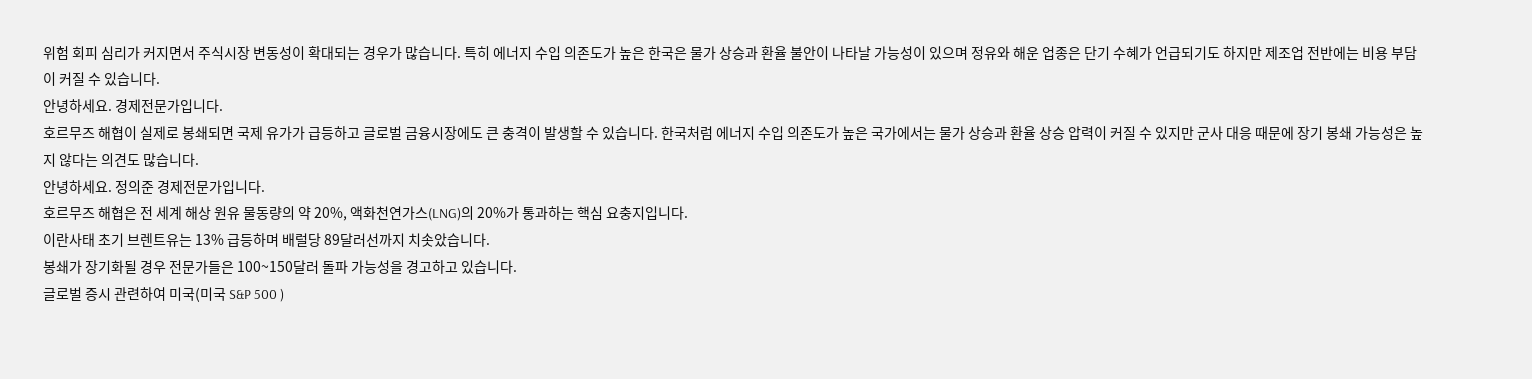위험 회피 심리가 커지면서 주식시장 변동성이 확대되는 경우가 많습니다. 특히 에너지 수입 의존도가 높은 한국은 물가 상승과 환율 불안이 나타날 가능성이 있으며 정유와 해운 업종은 단기 수혜가 언급되기도 하지만 제조업 전반에는 비용 부담이 커질 수 있습니다.
안녕하세요. 경제전문가입니다.
호르무즈 해협이 실제로 봉쇄되면 국제 유가가 급등하고 글로벌 금융시장에도 큰 충격이 발생할 수 있습니다. 한국처럼 에너지 수입 의존도가 높은 국가에서는 물가 상승과 환율 상승 압력이 커질 수 있지만 군사 대응 때문에 장기 봉쇄 가능성은 높지 않다는 의견도 많습니다.
안녕하세요. 정의준 경제전문가입니다.
호르무즈 해협은 전 세계 해상 원유 물동량의 약 20%, 액화천연가스(LNG)의 20%가 통과하는 핵심 요충지입니다.
이란사태 초기 브렌트유는 13% 급등하며 배럴당 89달러선까지 치솟았습니다.
봉쇄가 장기화될 경우 전문가들은 100~150달러 돌파 가능성을 경고하고 있습니다.
글로벌 증시 관련하여 미국(미국 S&P 500 )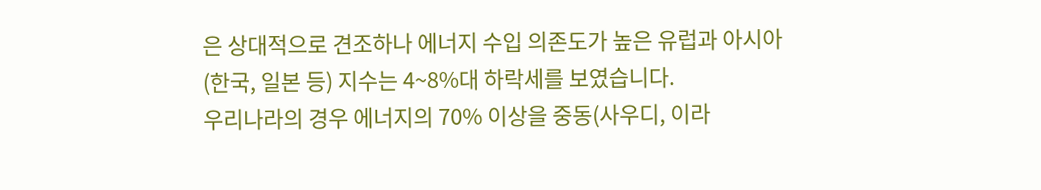은 상대적으로 견조하나 에너지 수입 의존도가 높은 유럽과 아시아(한국, 일본 등) 지수는 4~8%대 하락세를 보였습니다.
우리나라의 경우 에너지의 70% 이상을 중동(사우디, 이라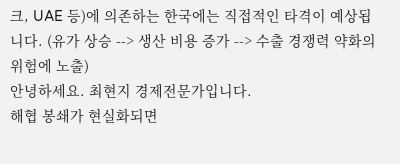크, UAE 등)에 의존하는 한국에는 직접적인 타격이 예상됩니다. (유가 상승 --> 생산 비용 증가 --> 수출 경쟁력 약화의 위험에 노출)
안녕하세요. 최현지 경제전문가입니다.
해협 봉쇄가 현실화되면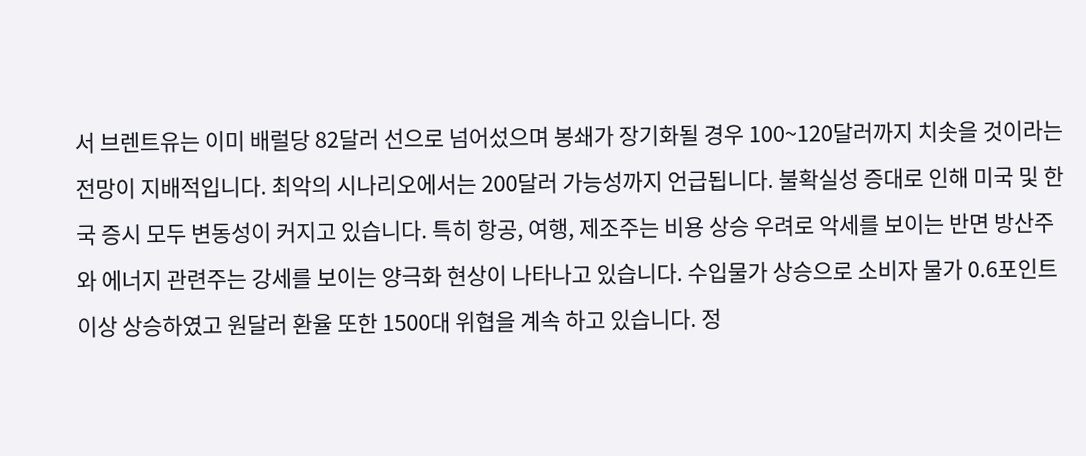서 브렌트유는 이미 배럴당 82달러 선으로 넘어섰으며 봉쇄가 장기화될 경우 100~120달러까지 치솟을 것이라는 전망이 지배적입니다. 최악의 시나리오에서는 200달러 가능성까지 언급됩니다. 불확실성 증대로 인해 미국 및 한국 증시 모두 변동성이 커지고 있습니다. 특히 항공, 여행, 제조주는 비용 상승 우려로 악세를 보이는 반면 방산주와 에너지 관련주는 강세를 보이는 양극화 현상이 나타나고 있습니다. 수입물가 상승으로 소비자 물가 0.6포인트 이상 상승하였고 원달러 환율 또한 1500대 위협을 계속 하고 있습니다. 정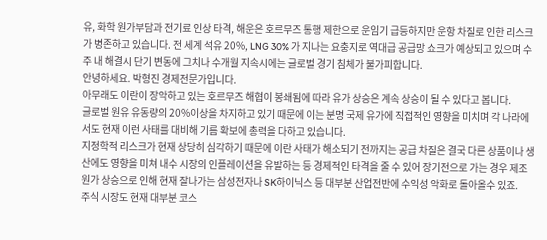유, 화학 원가부담과 전기료 인상 타격, 해운은 호르무즈 통행 제한으로 운임기 급등하지만 운항 차질로 인한 리스크가 병존하고 있습니다. 전 세계 석유 20%, LNG 30% 가 지나는 요충지로 역대급 공급망 쇼크가 예상되고 있으며 수 주 내 해결시 단기 변동에 그치나 수개월 지속시에는 글로벌 경기 침체가 불가피합니다.
안녕하세요. 박형진 경제전문가입니다.
아무래도 이란이 장악하고 있는 호르무즈 해협이 봉쇄됨에 따라 유가 상승은 계속 상승이 될 수 있다고 봅니다.
글로벌 원유 유동량의 20%이상을 차지하고 있기 때문에 이는 분명 국제 유가에 직접적인 영향을 미치며 각 나라에서도 현재 이런 사태를 대비해 기름 확보에 총력을 다하고 있습니다.
지정학적 리스크가 현재 상당히 심각하기 때문에 이란 사태가 해소되기 전까지는 공급 차질은 결국 다른 상품이나 생산에도 영향을 미쳐 내수 시장의 인플레이션을 유발하는 등 경제적인 타격을 줄 수 있어 장기전으로 가는 경우 제조원가 상승으로 인해 현재 잘나가는 삼성전자나 SK하이닉스 등 대부분 산업전반에 수익성 악화로 돌아올수 있죠.
주식 시장도 현재 대부분 코스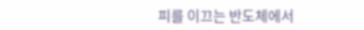피를 이끄는 반도체에서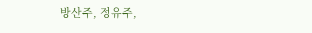방산주, 정유주,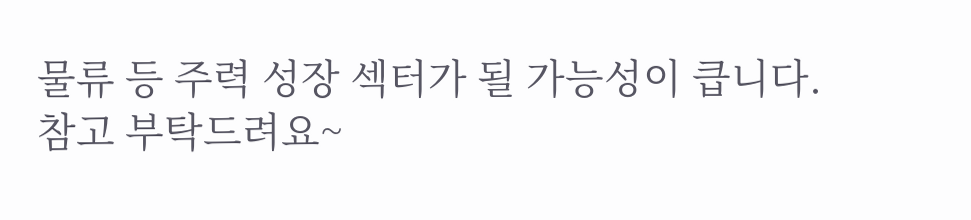물류 등 주력 성장 섹터가 될 가능성이 큽니다.
참고 부탁드려요~